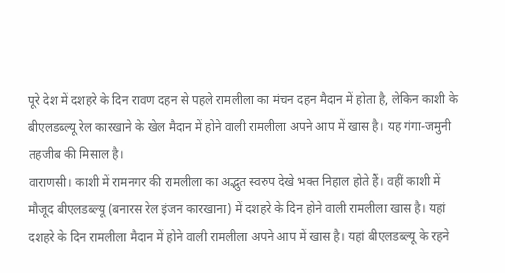पूरे देश में दशहरे के दिन रावण दहन से पहले रामलीला का मंचन दहन मैदान में होता है, लेकिन काशी के बीएलडब्ल्यू रेल कारखाने के खेल मैदान में होने वाली रामलीला अपने आप में खास है। यह गंगा-जमुनी तहजीब की मिसाल है।
वाराणसी। काशी में रामनगर की रामलीला का अद्भुत स्वरुप देखे भक्त निहाल होते हैं। वहीं काशी में मौजूद बीएलडब्ल्यू (बनारस रेल इंजन कारखाना) में दशहरे के दिन होने वाली रामलीला खास है। यहां दशहरे के दिन रामलीला मैदान में होने वाली रामलीला अपने आप में खास है। यहां बीएलडब्ल्यू के रहने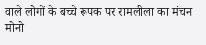वाले लोगों के बच्चे रूपक पर रामलीला का मंचन मोनो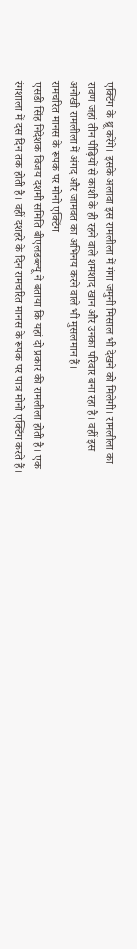एक्टिंग के थ्रू करेंगे। इसके अलावा इस रामलीला में गंगा जमुनी मिसाल भी देखने को मिलेगी। रामलीला का रावण जहां तीन पीढ़ियों से काशी के ही रहने वाले शमशाद खान और उनका परिवार बना रहा है। वहीं इस अनोखी रामलीला में अंगद और जामवत का अभिनय करने वाले भी मुसलमान हैं।
रामचरित मानस के रूपक पर मोनो एक्टिंग
एसडी सिंह निदेशक विजय दशमी समिति बीएलडब्ल्यू ने बताया कि यहां दो प्रकार की रामलीला होती है। एक रंगशाला में दस दिन तक होती है। वहीं दशहरे के दिन रामचरित मानस के रूपक पर पात्र मोनो एक्टिंग करते हैं।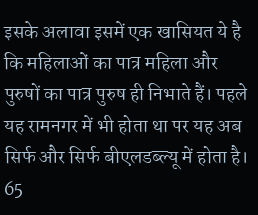इसके अलावा इसमें एक खासियत ये है कि महिलाओं का पात्र महिला और पुरुषों का पात्र पुरुष ही निभाते हैं। पहले यह रामनगर में भी होता था पर यह अब सिर्फ और सिर्फ बीएलडब्ल्यू में होता है।
65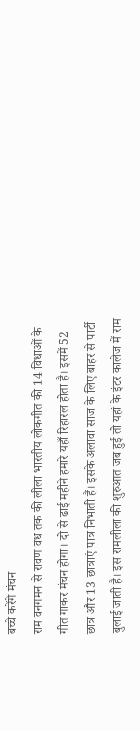बच्चे करेंगे मंचन
राम वनगमन से रावण वध तक की लीला भारतीय लोकगीत की 14 विधाओं के गीत गाकर मंचन होगा। दो से ढाई महीने हमारे यहाँ रिहारल होता है। इसमें 52 छात्र और 13 छात्राएं पात्र निभाती हैं। इसके अलावा साज के लिए बाहर से पार्टी बुलाई जाती है। इस रामलीला की शुरुआत जब हुई तो यहां के इंटर कालेज में राम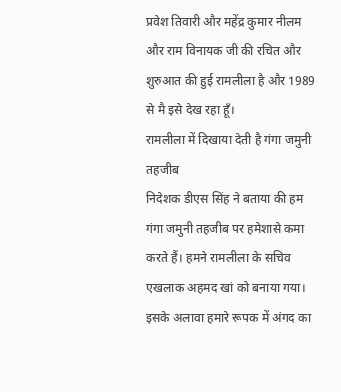प्रवेश तिवारी और महेंद्र कुमार नीलम और राम विनायक जी की रचित और शुरुआत की हुई रामलीला है और 1989 से मै इसे देख रहा हूँ।
रामलीला में दिखाया देती है गंगा जमुनी तहजीब
निदेशक डीएस सिंह ने बताया की हम गंगा जमुनी तहजीब पर हमेशासे कमा करते हैं। हमने रामलीला के सचिव एखलाक अहमद खां को बनाया गया। इसके अलावा हमारे रूपक में अंगद का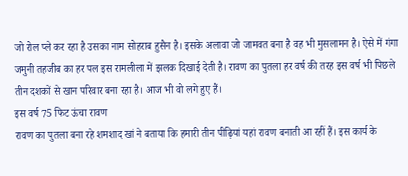जो रोल प्ले कर रहा है उसका नाम सोहराब हुसैन है। इसके अलावा जो जामवत बना है वह भी मुसलामन है। ऐसे में गंगा जमुनी तहजीब का हर पल इस रामलीला में झलक दिखाई देती है। रावण का पुतला हर वर्ष की तरह इस वर्ष भी पिछले तीन दशकों से खान परिवार बना रहा है। आज भी वो लगे हुए हैं।
इस वर्ष 75 फिट ऊंचा रावण
रावण का पुतला बना रहे शमशाद खां ने बताया कि हमारी तीन पीढ़ियां यहां रावण बनाती आ रहीं हैं। इस कार्य के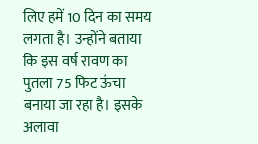लिए हमें 10 दिन का समय लगता है। उन्होंने बताया कि इस वर्ष रावण का पुतला 75 फिट ऊंचा बनाया जा रहा है। इसके अलावा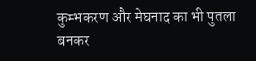कुम्भकरण और मेघनाद का भी पुतला बनकर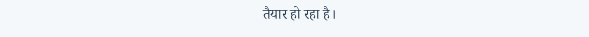तैयार हो रहा है।